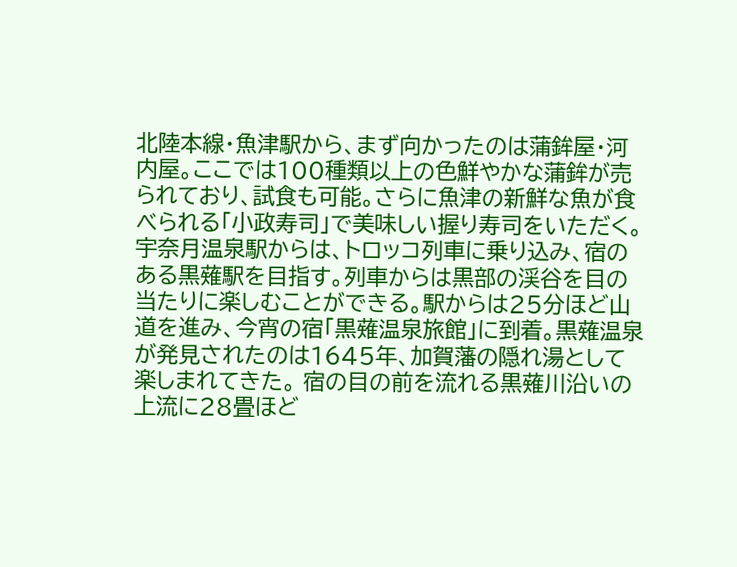北陸本線・魚津駅から、まず向かったのは蒲鉾屋・河内屋。ここでは100種類以上の色鮮やかな蒲鉾が売られており、試食も可能。さらに魚津の新鮮な魚が食べられる「小政寿司」で美味しい握り寿司をいただく。 宇奈月温泉駅からは、トロッコ列車に乗り込み、宿のある黒薙駅を目指す。列車からは黒部の渓谷を目の当たりに楽しむことができる。駅からは25分ほど山道を進み、今宵の宿「黒薙温泉旅館」に到着。黒薙温泉が発見されたのは1645年、加賀藩の隠れ湯として楽しまれてきた。 宿の目の前を流れる黒薙川沿いの上流に28畳ほど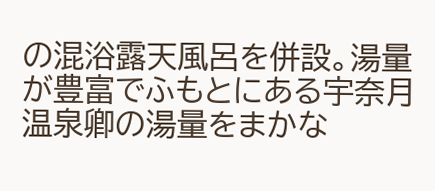の混浴露天風呂を併設。湯量が豊富でふもとにある宇奈月温泉卿の湯量をまかな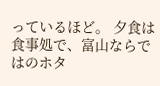っているほど。 夕食は食事処で、富山ならではのホタ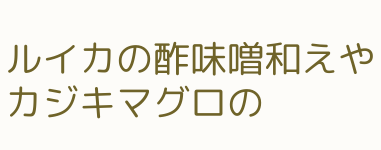ルイカの酢味噌和えやカジキマグロの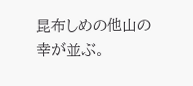昆布しめの他山の幸が並ぶ。